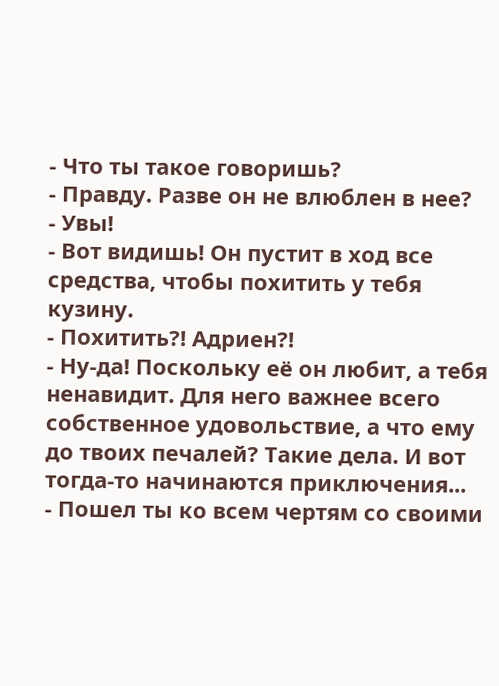- Что ты такое говоришь?
- Правду. Разве он не влюблен в нее?
- Увы!
- Вот видишь! Он пустит в ход все средства, чтобы похитить у тебя кузину.
- Похитить?! Адриен?!
- Ну-да! Поскольку её он любит, а тебя ненавидит. Для него важнее всего собственное удовольствие, а что ему до твоих печалей? Такие дела. И вот тогда-то начинаются приключения...
- Пошел ты ко всем чертям со своими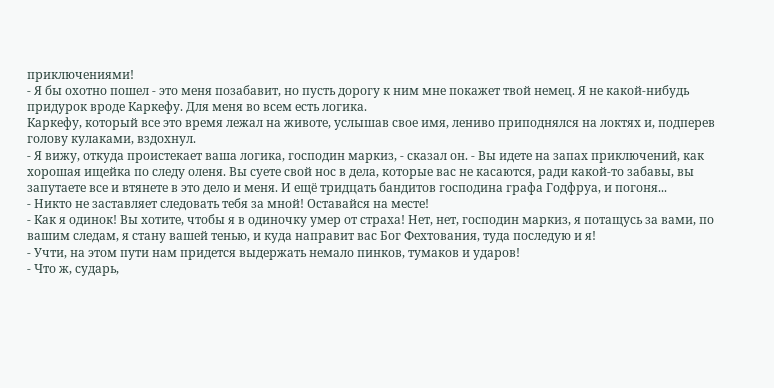приключениями!
- Я бы охотно пошел - это меня позабавит, но пусть дорогу к ним мне покажет твой немец. Я не какой-нибудь придурок вроде Каркефу. Для меня во всем есть логика.
Каркефу, который все это время лежал на животе, услышав свое имя, лениво приподнялся на локтях и, подперев голову кулаками, вздохнул.
- Я вижу, откуда проистекает ваша логика, господин маркиз, - сказал он. - Вы идете на запах приключений, как хорошая ищейка по следу оленя. Вы суете свой нос в дела, которые вас не касаются, ради какой-то забавы, вы запутаете все и втянете в это дело и меня. И ещё тридцать бандитов господина графа Годфруа, и погоня...
- Никто не заставляет следовать тебя за мной! Оставайся на месте!
- Как я одинок! Вы хотите, чтобы я в одиночку умер от страха! Нет, нет, господин маркиз, я потащусь за вами, по вашим следам, я стану вашей тенью, и куда направит вас Бог Фехтования, туда последую и я!
- Учти, на этом пути нам придется выдержать немало пинков, тумаков и ударов!
- Что ж, сударь,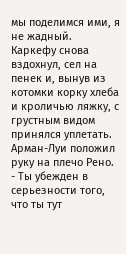мы поделимся ими, я не жадный.
Каркефу снова вздохнул, сел на пенек и, вынув из котомки корку хлеба и кроличью ляжку, с грустным видом принялся уплетать.
Арман-Луи положил руку на плечо Рено.
- Ты убежден в серьезности того, что ты тут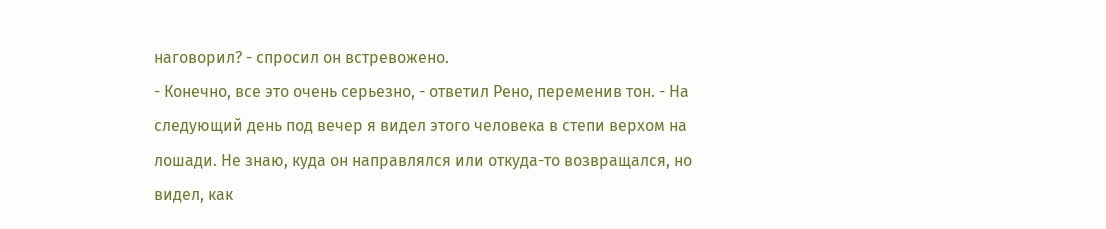наговорил? - спросил он встревожено.
- Конечно, все это очень серьезно, - ответил Рено, переменив тон. - На следующий день под вечер я видел этого человека в степи верхом на лошади. Не знаю, куда он направлялся или откуда-то возвращался, но видел, как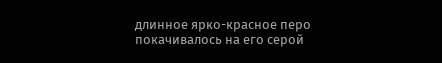длинное ярко-красное перо покачивалось на его серой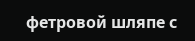фетровой шляпе с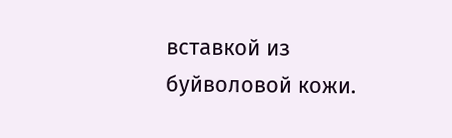вставкой из буйволовой кожи.